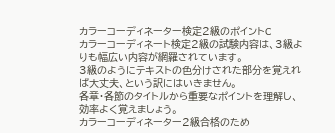カラーコーディネーター検定2級のポイントC
カラーコーディネート検定2級の試験内容は、3級よりも幅広い内容が網羅されています。
3級のようにテキストの色分けされた部分を覚えれば大丈夫、という訳にはいきません。
各章・各節のタイトルから重要なポイントを理解し、効率よく覚えましょう。
カラーコーディネーター2級合格のため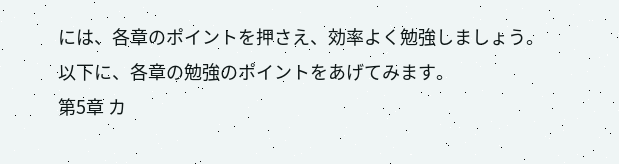には、各章のポイントを押さえ、効率よく勉強しましょう。
以下に、各章の勉強のポイントをあげてみます。
第5章 カ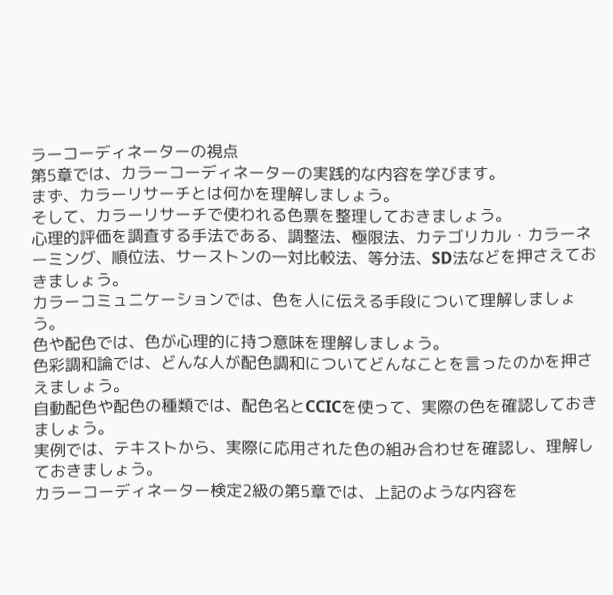ラーコーディネーターの視点
第5章では、カラーコーディネーターの実践的な内容を学びます。
まず、カラーリサーチとは何かを理解しましょう。
そして、カラーリサーチで使われる色票を整理しておきましょう。
心理的評価を調査する手法である、調整法、極限法、カテゴリカル・カラーネーミング、順位法、サーストンの一対比較法、等分法、SD法などを押さえておきましょう。
カラーコミュニケーションでは、色を人に伝える手段について理解しましょう。
色や配色では、色が心理的に持つ意味を理解しましょう。
色彩調和論では、どんな人が配色調和についてどんなことを言ったのかを押さえましょう。
自動配色や配色の種類では、配色名とCCICを使って、実際の色を確認しておきましょう。
実例では、テキストから、実際に応用された色の組み合わせを確認し、理解しておきましょう。
カラーコーディネーター検定2級の第5章では、上記のような内容を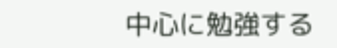中心に勉強する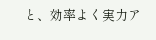と、効率よく実力ア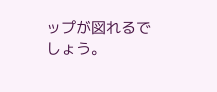ップが図れるでしょう。